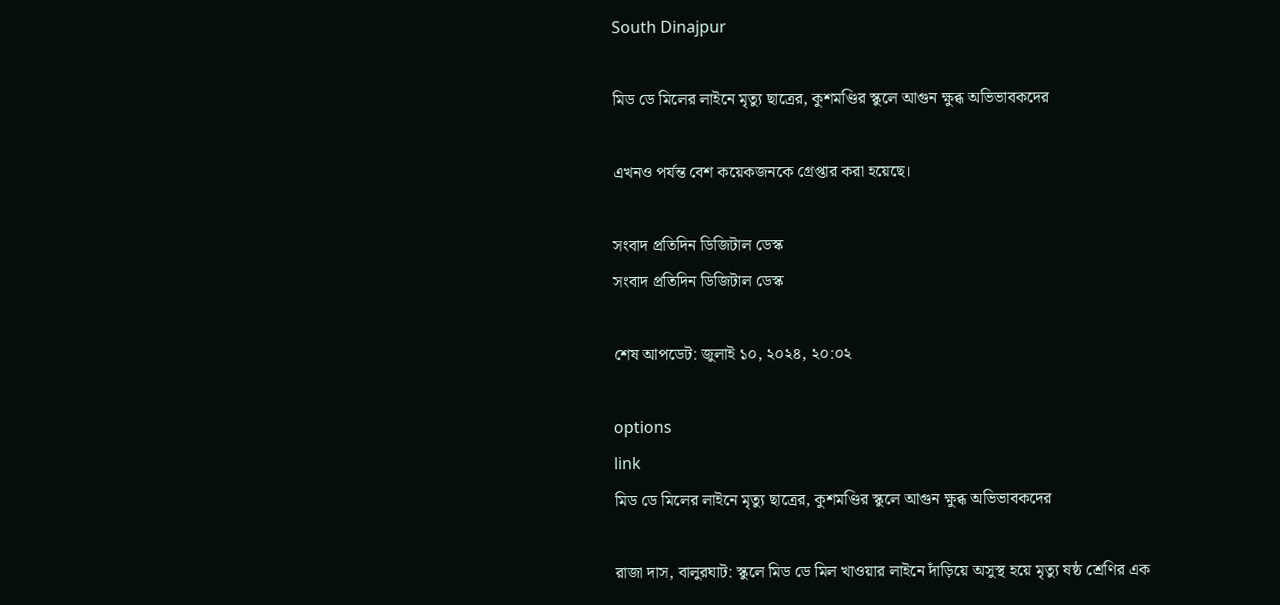South Dinajpur

মিড ডে মিলের লাইনে মৃত্যু ছাত্রের, কুশমণ্ডির স্কুলে আগুন ক্ষুব্ধ অভিভাবকদের

এখনও পর্যন্ত বেশ কয়েকজনকে গ্রেপ্তার করা হয়েছে।

সংবাদ প্রতিদিন ডিজিটাল ডেস্ক
সংবাদ প্রতিদিন ডিজিটাল ডেস্ক

শেষ আপডেট: জুলাই ১০, ২০২৪, ২০:০২

options
link
মিড ডে মিলের লাইনে মৃত্যু ছাত্রের, কুশমণ্ডির স্কুলে আগুন ক্ষুব্ধ অভিভাবকদের

রাজা দাস, বালুরঘাট: স্কুলে মিড ডে মিল খাওয়ার লাইনে দাঁড়িয়ে অসুস্থ হয়ে মৃত্যু ষষ্ঠ শ্রেণির এক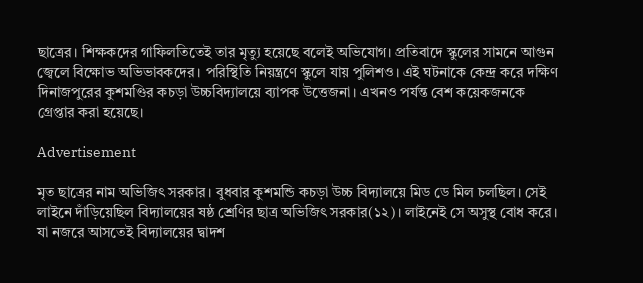ছাত্রের। শিক্ষকদের গাফিলতিতেই তার মৃত্যু হয়েছে বলেই অভিযোগ। প্রতিবাদে স্কুলের সামনে আগুন জ্বেলে বিক্ষোভ অভিভাবকদের। পরিস্থিতি নিয়ন্ত্রণে স্কুলে যায় পুলিশও। এই ঘটনাকে কেন্দ্র করে দক্ষিণ দিনাজপুরের কুশমণ্ডির কচড়া উচ্চবিদ্যালয়ে ব্যাপক উত্তেজনা। এখনও পর্যন্ত বেশ কয়েকজনকে গ্রেপ্তার করা হয়েছে।

Advertisement

মৃত ছাত্রের নাম অভিজিৎ সরকার। বুধবার কুশমন্ডি কচড়া উচ্চ বিদ্যালয়ে মিড ডে মিল চলছিল। সেই লাইনে দাঁড়িয়েছিল বিদ্যালয়ের ষষ্ঠ শ্রেণির ছাত্র অভিজিৎ সরকার(১২)। লাইনেই সে অসুস্থ বোধ করে। যা নজরে আসতেই বিদ্যালয়ের দ্বাদশ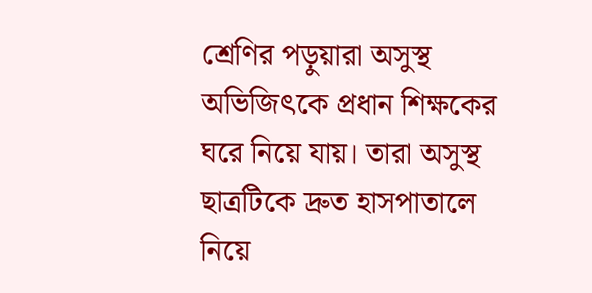শ্রেণির পড়ুয়ারা অসুস্থ অভিজিৎকে প্রধান শিক্ষকের ঘরে নিয়ে যায়। তারা অসুস্থ ছাত্রটিকে দ্রুত হাসপাতালে নিয়ে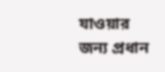যাওয়ার জন্য প্রধান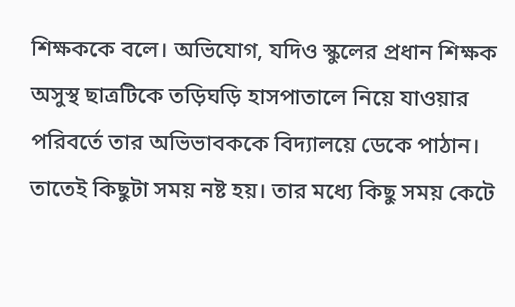শিক্ষককে বলে। অভিযোগ, যদিও স্কুলের প্রধান শিক্ষক অসুস্থ ছাত্রটিকে তড়িঘড়ি হাসপাতালে নিয়ে যাওয়ার পরিবর্তে তার অভিভাবককে বিদ্যালয়ে ডেকে পাঠান। তাতেই কিছুটা সময় নষ্ট হয়। তার মধ্যে কিছু সময় কেটে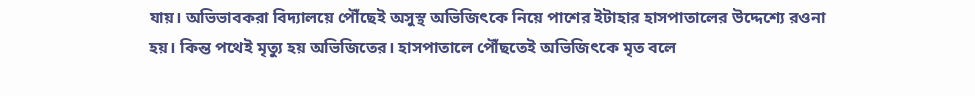যায়। অভিভাবকরা বিদ্যালয়ে পৌঁছেই অসুস্থ অভিজিৎকে নিয়ে পাশের ইটাহার হাসপাতালের উদ্দেশ্যে রওনা হয়। কিন্ত পথেই মৃত্যু হয় অভিজিতের। হাসপাতালে পৌঁছতেই অভিজিৎকে মৃত বলে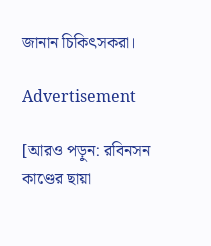জানান চিকিৎসকরা।

Advertisement

[আরও পড়ুন: রবিনসন কাণ্ডের ছায়া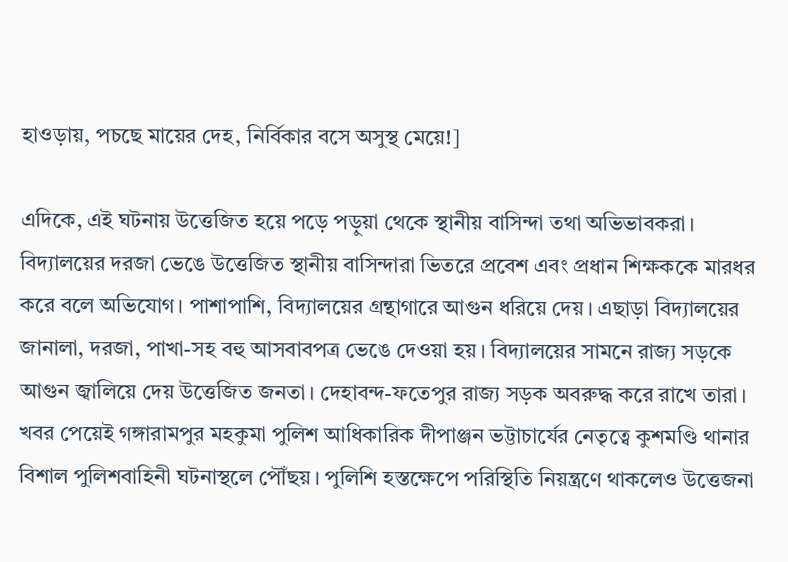হাওড়ায়, পচছে মায়ের দেহ, নির্বিকার বসে অসুস্থ মেয়ে!]

এদিকে, এই ঘটনায় উত্তেজিত হয়ে পড়ে পড়ুয়া থেকে স্থানীয় বাসিন্দা তথা অভিভাবকরা। বিদ্যালয়ের দরজা ভেঙে উত্তেজিত স্থানীয় বাসিন্দারা ভিতরে প্রবেশ এবং প্রধান শিক্ষককে মারধর করে বলে অভিযোগ। পাশাপাশি, বিদ্যালয়ের গ্রন্থাগারে আগুন ধরিয়ে দেয়। এছাড়া বিদ্যালয়ের জানালা, দরজা, পাখা-সহ বহু আসবাবপত্র ভেঙে দেওয়া হয়। বিদ্যালয়ের সামনে রাজ্য সড়কে আগুন জ্বালিয়ে দেয় উত্তেজিত জনতা। দেহাবন্দ-ফতেপুর রাজ্য সড়ক অবরুদ্ধ করে রাখে তারা। খবর পেয়েই গঙ্গারামপুর মহকুমা পুলিশ আধিকারিক দীপাঞ্জন ভট্টাচার্যের নেতৃত্বে কুশমণ্ডি থানার বিশাল পুলিশবাহিনী ঘটনাস্থলে পৌঁছয়। পুলিশি হস্তক্ষেপে পরিস্থিতি নিয়ন্ত্রণে থাকলেও উত্তেজনা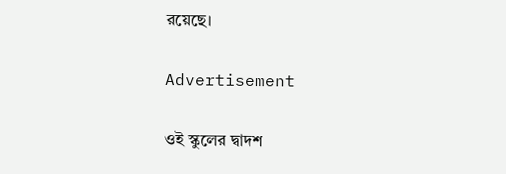রয়েছে।

Advertisement

ওই স্কুলের দ্বাদশ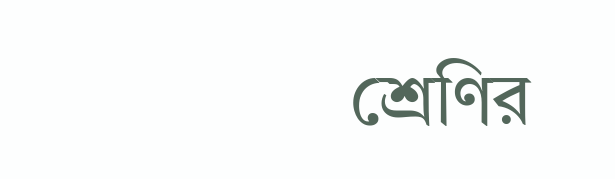শ্রেণির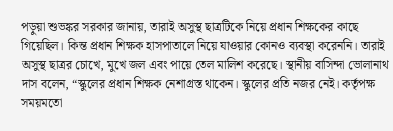পড়ুয়া শুভঙ্কর সরকার জানায়, তারাই অসুস্থ ছাত্রটিকে নিয়ে প্রধান শিক্ষকের কাছে গিয়েছিল। কিন্ত প্রধান শিক্ষক হাসপাতালে নিয়ে যাওয়ার কোনও ব্যবস্থা করেননি। তারাই অসুস্থ ছাত্রর চোখে, মুখে জল এবং পায়ে তেল মালিশ করেছে। স্থানীয় বাসিন্দা ভোলানাথ দাস বলেন, “স্কুলের প্রধান শিক্ষক নেশাগ্রস্ত থাকেন। স্কুলের প্রতি নজর নেই। কর্তৃপক্ষ সময়মতো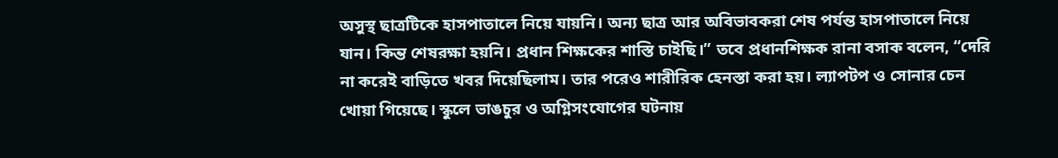অসুস্থ ছাত্রটিকে হাসপাতালে নিয়ে যায়নি। অন্য ছাত্র আর অবিভাবকরা শেষ পর্যন্ত হাসপাতালে নিয়ে যান। কিন্ত শেষরক্ষা হয়নি। প্রধান শিক্ষকের শাস্তি চাইছি।” তবে প্রধানশিক্ষক রানা বসাক বলেন, “দেরি না করেই বাড়িতে খবর দিয়েছিলাম। তার পরেও শারীরিক হেনস্তা করা হয়। ল্যাপটপ ও সোনার চেন খোয়া গিয়েছে। স্কুলে ভাঙচুর ও অগ্নিসংযোগের ঘটনায়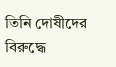তিনি দোষীদের বিরুদ্ধে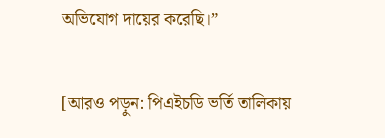অভিযোগ দায়ের করেছি।”

[আরও পড়ুন: পিএইচডি ভর্তি তালিকায়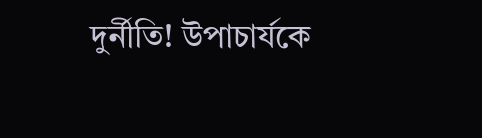দুর্নীতি! উপাচার্যকে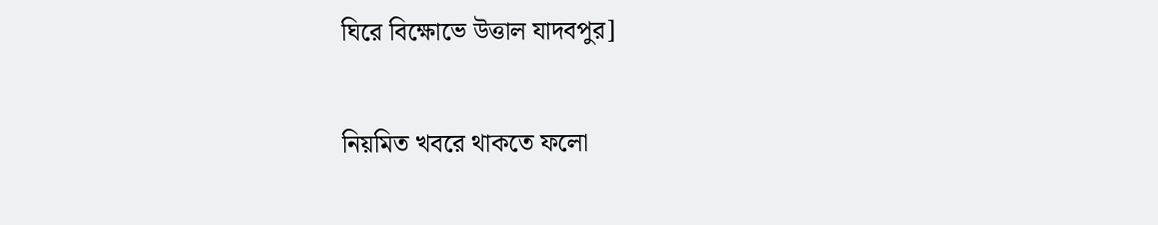ঘিরে বিক্ষোভে উত্তাল যাদবপুর]

নিয়মিত খবরে থাকতে ফলো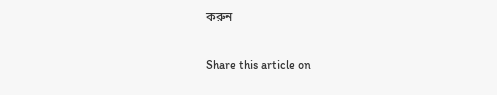করুন

Share this article on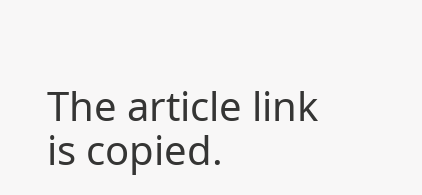The article link is copied.